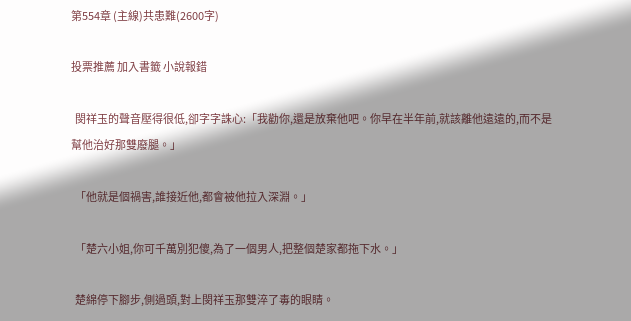第554章 (主線)共患難(2600字)

投票推薦 加入書籤 小說報錯

  閔祥玉的聲音壓得很低,卻字字誅心:「我勸你,還是放棄他吧。你早在半年前,就該離他遠遠的,而不是幫他治好那雙廢腿。」

  「他就是個禍害,誰接近他,都會被他拉入深淵。」

  「楚六小姐,你可千萬別犯傻,為了一個男人,把整個楚家都拖下水。」

  楚綿停下腳步,側過頭,對上閔祥玉那雙淬了毒的眼睛。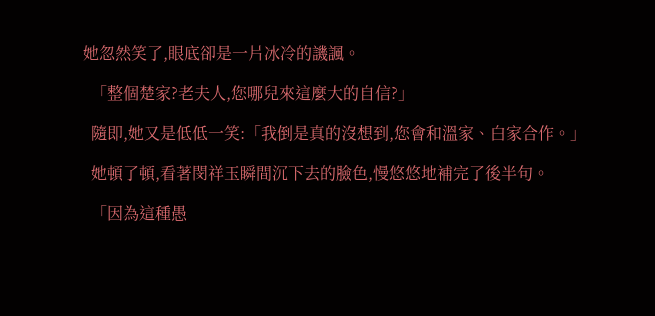她忽然笑了,眼底卻是一片冰冷的譏諷。

  「整個楚家?老夫人,您哪兒來這麼大的自信?」

  隨即,她又是低低一笑:「我倒是真的沒想到,您會和溫家、白家合作。」

  她頓了頓,看著閔祥玉瞬間沉下去的臉色,慢悠悠地補完了後半句。

  「因為這種愚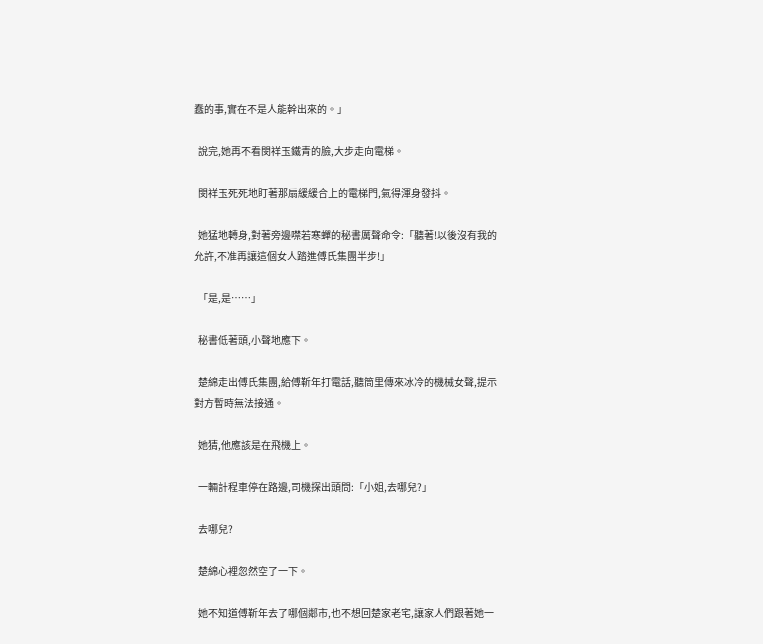蠢的事,實在不是人能幹出來的。」

  說完,她再不看閔祥玉鐵青的臉,大步走向電梯。

  閔祥玉死死地盯著那扇緩緩合上的電梯門,氣得渾身發抖。

  她猛地轉身,對著旁邊噤若寒蟬的秘書厲聲命令:「聽著!以後沒有我的允許,不准再讓這個女人踏進傅氏集團半步!」

  「是,是……」

  秘書低著頭,小聲地應下。

  楚綿走出傅氏集團,給傅靳年打電話,聽筒里傳來冰冷的機械女聲,提示對方暫時無法接通。

  她猜,他應該是在飛機上。

  一輛計程車停在路邊,司機探出頭問:「小姐,去哪兒?」

  去哪兒?

  楚綿心裡忽然空了一下。

  她不知道傅靳年去了哪個鄰市,也不想回楚家老宅,讓家人們跟著她一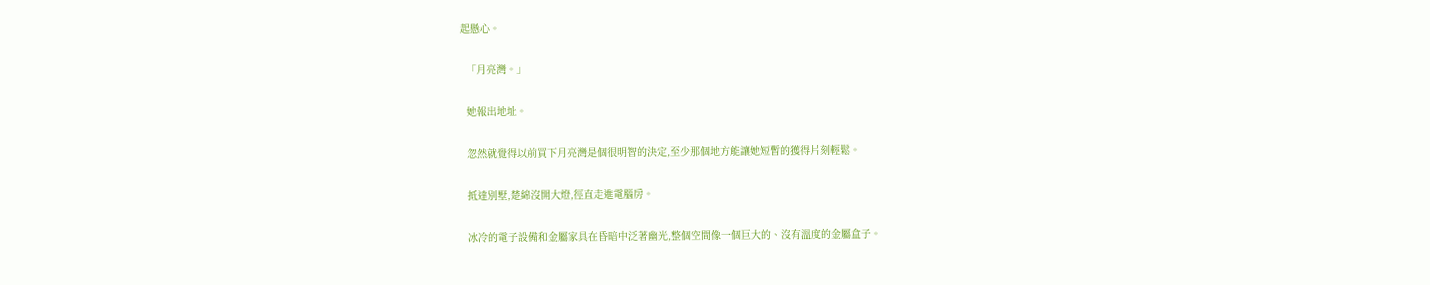起懸心。

  「月亮灣。」

  她報出地址。

  忽然就覺得以前買下月亮灣是個很明智的決定,至少那個地方能讓她短暫的獲得片刻輕鬆。

  抵達別墅,楚綿沒開大燈,徑直走進電腦房。

  冰冷的電子設備和金屬家具在昏暗中泛著幽光,整個空間像一個巨大的、沒有溫度的金屬盒子。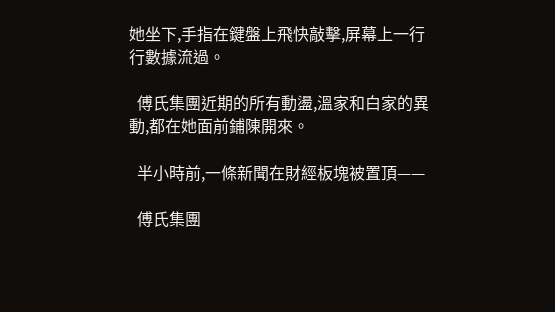她坐下,手指在鍵盤上飛快敲擊,屏幕上一行行數據流過。

  傅氏集團近期的所有動盪,溫家和白家的異動,都在她面前鋪陳開來。

  半小時前,一條新聞在財經板塊被置頂——

  傅氏集團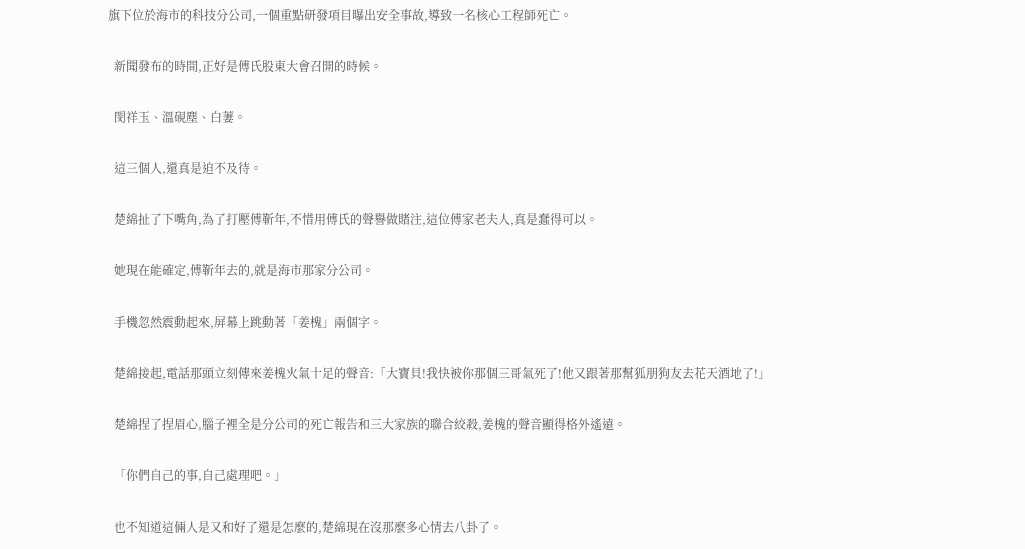旗下位於海市的科技分公司,一個重點研發項目曝出安全事故,導致一名核心工程師死亡。

  新聞發布的時間,正好是傅氏股東大會召開的時候。

  閔祥玉、溫硯塵、白萋。

  這三個人,還真是迫不及待。

  楚綿扯了下嘴角,為了打壓傅靳年,不惜用傅氏的聲譽做賭注,這位傅家老夫人,真是蠢得可以。

  她現在能確定,傅靳年去的,就是海市那家分公司。

  手機忽然震動起來,屏幕上跳動著「姜槐」兩個字。

  楚綿接起,電話那頭立刻傳來姜槐火氣十足的聲音:「大寶貝!我快被你那個三哥氣死了!他又跟著那幫狐朋狗友去花天酒地了!」

  楚綿捏了捏眉心,腦子裡全是分公司的死亡報告和三大家族的聯合絞殺,姜槐的聲音顯得格外遙遠。

  「你們自己的事,自己處理吧。」

  也不知道這倆人是又和好了還是怎麼的,楚綿現在沒那麼多心情去八卦了。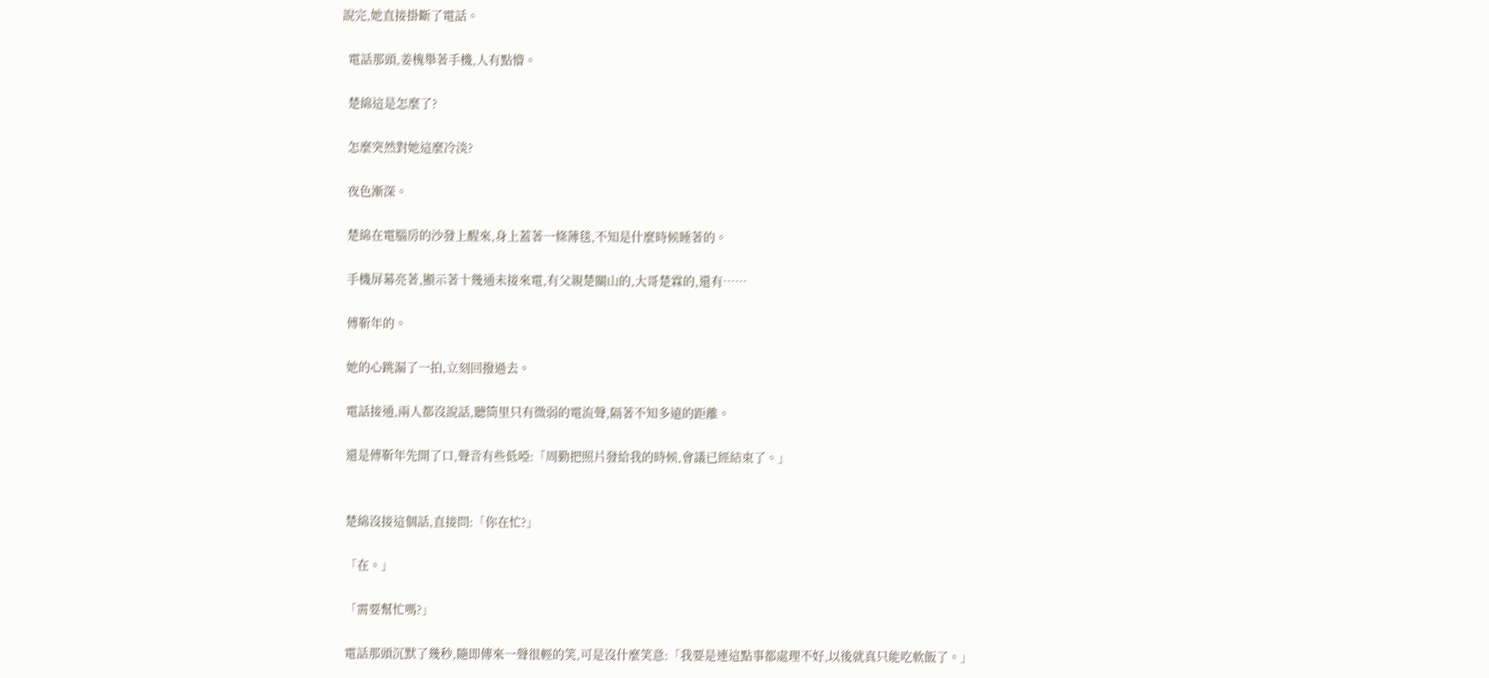說完,她直接掛斷了電話。

  電話那頭,姜槐舉著手機,人有點懵。

  楚綿這是怎麼了?

  怎麼突然對她這麼冷淡?

  夜色漸深。

  楚綿在電腦房的沙發上醒來,身上蓋著一條薄毯,不知是什麼時候睡著的。

  手機屏幕亮著,顯示著十幾通未接來電,有父親楚關山的,大哥楚霖的,還有……

  傅靳年的。

  她的心跳漏了一拍,立刻回撥過去。

  電話接通,兩人都沒說話,聽筒里只有微弱的電流聲,隔著不知多遠的距離。

  還是傅靳年先開了口,聲音有些低啞:「周勤把照片發給我的時候,會議已經結束了。」


  楚綿沒接這個話,直接問:「你在忙?」

  「在。」

  「需要幫忙嗎?」

  電話那頭沉默了幾秒,隨即傳來一聲很輕的笑,可是沒什麼笑意:「我要是連這點事都處理不好,以後就真只能吃軟飯了。」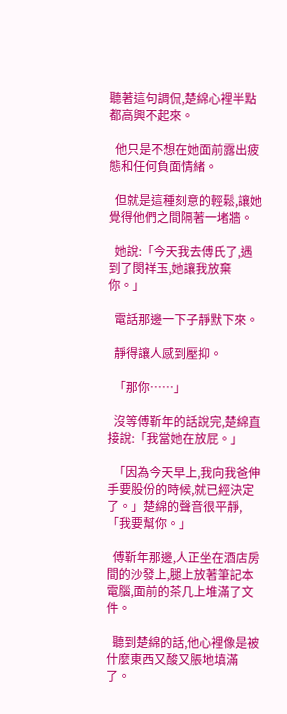聽著這句調侃,楚綿心裡半點都高興不起來。

  他只是不想在她面前露出疲態和任何負面情緒。

  但就是這種刻意的輕鬆,讓她覺得他們之間隔著一堵牆。

  她說:「今天我去傅氏了,遇到了閔祥玉,她讓我放棄你。」

  電話那邊一下子靜默下來。

  靜得讓人感到壓抑。

  「那你……」

  沒等傅靳年的話說完,楚綿直接說:「我當她在放屁。」

  「因為今天早上,我向我爸伸手要股份的時候,就已經決定了。」楚綿的聲音很平靜,「我要幫你。」

  傅靳年那邊,人正坐在酒店房間的沙發上,腿上放著筆記本電腦,面前的茶几上堆滿了文件。

  聽到楚綿的話,他心裡像是被什麼東西又酸又脹地填滿了。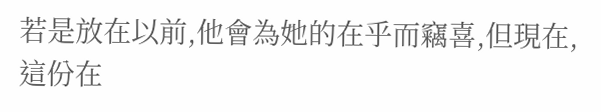若是放在以前,他會為她的在乎而竊喜,但現在,這份在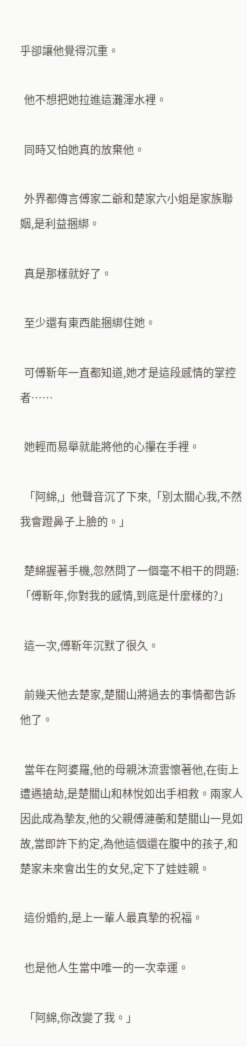乎卻讓他覺得沉重。

  他不想把她拉進這灘渾水裡。

  同時又怕她真的放棄他。

  外界都傳言傅家二爺和楚家六小姐是家族聯姻,是利益捆綁。

  真是那樣就好了。

  至少還有東西能捆綁住她。

  可傅靳年一直都知道,她才是這段感情的掌控者……

  她輕而易舉就能將他的心攥在手裡。

  「阿綿,」他聲音沉了下來,「別太關心我,不然我會蹬鼻子上臉的。」

  楚綿握著手機,忽然問了一個毫不相干的問題:「傅靳年,你對我的感情,到底是什麼樣的?」

  這一次,傅靳年沉默了很久。

  前幾天他去楚家,楚關山將過去的事情都告訴他了。

  當年在阿婆羅,他的母親沐流雲懷著他,在街上遭遇搶劫,是楚關山和林悅如出手相救。兩家人因此成為摯友,他的父親傅漣蘅和楚關山一見如故,當即許下約定,為他這個還在腹中的孩子,和楚家未來會出生的女兒,定下了娃娃親。

  這份婚約,是上一輩人最真摯的祝福。

  也是他人生當中唯一的一次幸運。

  「阿綿,你改變了我。」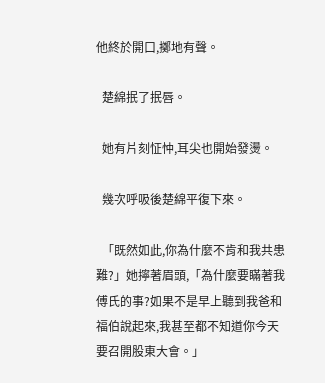他終於開口,擲地有聲。

  楚綿抿了抿唇。

  她有片刻怔忡,耳尖也開始發燙。

  幾次呼吸後楚綿平復下來。

  「既然如此,你為什麼不肯和我共患難?」她擰著眉頭,「為什麼要瞞著我傅氏的事?如果不是早上聽到我爸和福伯說起來,我甚至都不知道你今天要召開股東大會。」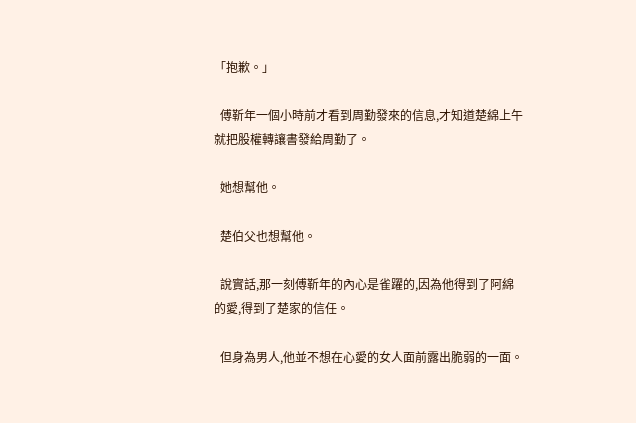「抱歉。」

  傅靳年一個小時前才看到周勤發來的信息,才知道楚綿上午就把股權轉讓書發給周勤了。

  她想幫他。

  楚伯父也想幫他。

  說實話,那一刻傅靳年的內心是雀躍的,因為他得到了阿綿的愛,得到了楚家的信任。

  但身為男人,他並不想在心愛的女人面前露出脆弱的一面。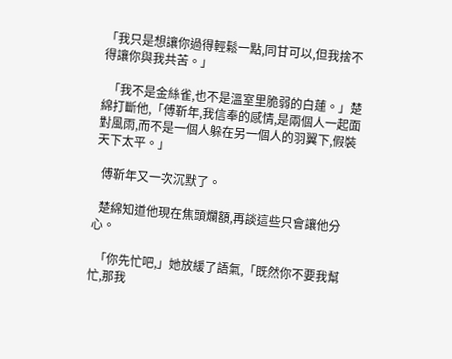「我只是想讓你過得輕鬆一點,同甘可以,但我捨不得讓你與我共苦。」

  「我不是金絲雀,也不是溫室里脆弱的白蓮。」楚綿打斷他,「傅靳年,我信奉的感情,是兩個人一起面對風雨,而不是一個人躲在另一個人的羽翼下,假裝天下太平。」

  傅靳年又一次沉默了。

  楚綿知道他現在焦頭爛額,再談這些只會讓他分心。

  「你先忙吧,」她放緩了語氣,「既然你不要我幫忙,那我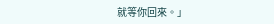就等你回來。」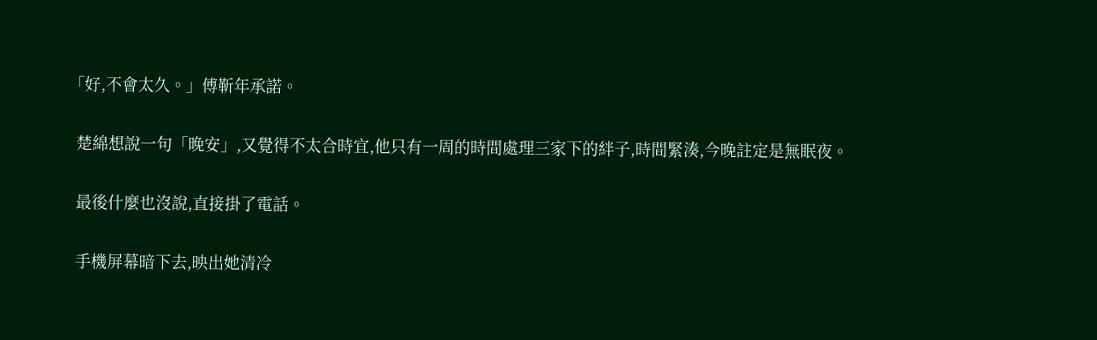「好,不會太久。」傅靳年承諾。

  楚綿想說一句「晚安」,又覺得不太合時宜,他只有一周的時間處理三家下的絆子,時間緊湊,今晚註定是無眠夜。

  最後什麼也沒說,直接掛了電話。

  手機屏幕暗下去,映出她清冷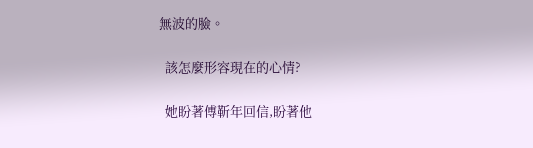無波的臉。

  該怎麼形容現在的心情?

  她盼著傅靳年回信,盼著他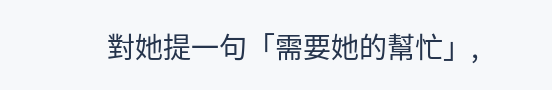對她提一句「需要她的幫忙」,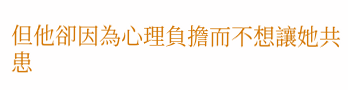但他卻因為心理負擔而不想讓她共患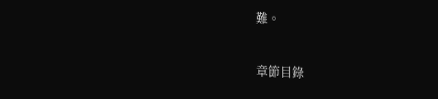難。

章節目錄